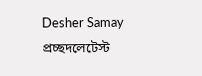Desher Samay
প্রচ্ছদলেটেস্ট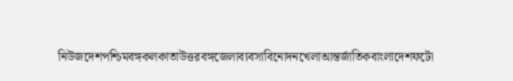নিউজদেশপশ্চিমবঙ্গকলকাতাউত্তরবঙ্গজেলাব্যবসাবিনোদনখেলাআন্তর্জাতিকবাংলাদেশফটো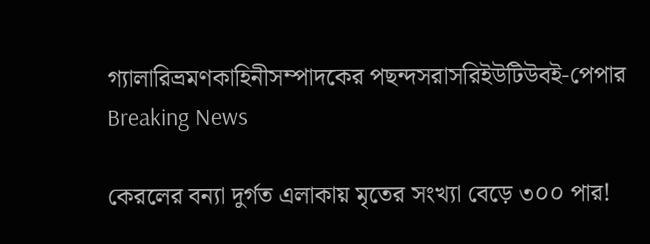গ্যালারিভ্রমণকাহিনীসম্পাদকের পছন্দসরাসরিইউটিউবই-পেপার
Breaking News

কেরলের বন্যা দুর্গত এলাকায় মৃতের সংখ্যা বেড়ে ৩০০ পার!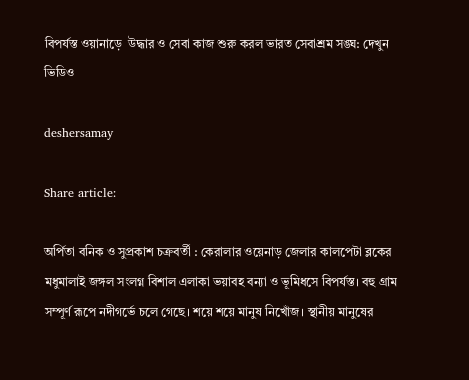বিপর্যস্ত ওয়ানাড়ে  উদ্ধার ও সেবা কাজ শুরু করল ভারত সেবাশ্রম সঙ্ঘ: দেখুন ভিডিও

deshersamay

Share article:

অর্পিতা বনিক ও সুপ্রকাশ চক্রবর্তী : কেরালার ওয়েনাড় জেলার কালপেটা ব্লকের মধুমালাই জঙ্গল সংলগ্ন বিশাল এলাকা ভয়াবহ বন্যা ও ভূমিধসে বিপর্যস্ত। বহু গ্রাম সম্পূর্ণ রূপে নদীগর্ভে চলে গেছে। শয়ে শয়ে মানুষ নিখোঁজ। স্থানীয় মানুষের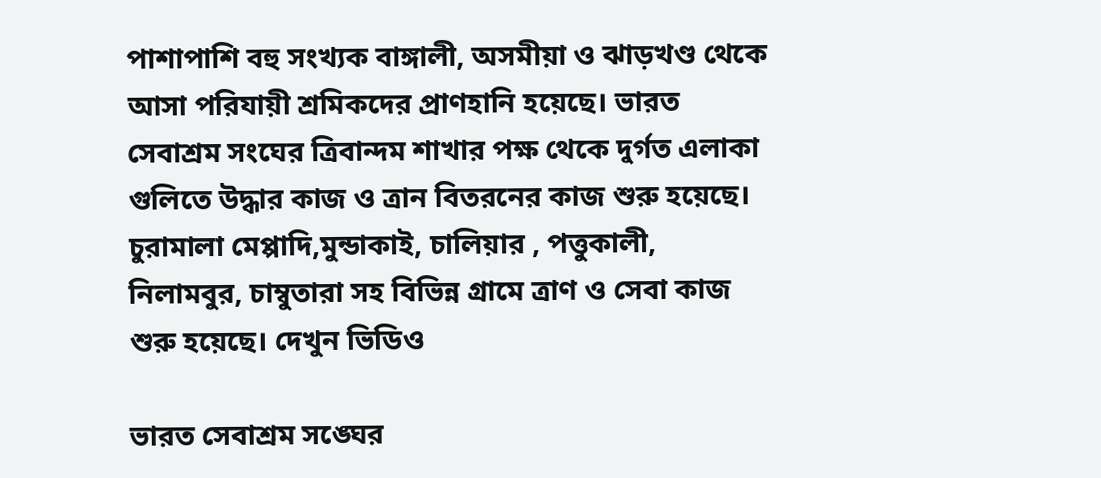পাশাপাশি বহু সংখ্যক বাঙ্গালী, অসমীয়া ও ঝাড়খণ্ড থেকে আসা পরিযায়ী শ্রমিকদের প্রাণহানি হয়েছে। ভারত সেবাশ্রম সংঘের ত্রিবান্দম শাখার পক্ষ থেকে দুর্গত এলাকা গুলিতে উদ্ধার কাজ ও ত্রান বিতরনের কাজ শুরু হয়েছে। চুরামালা মেপ্পাদি,মুন্ডাকাই, চালিয়ার , পত্তুকালী, নিলামবুর, চাম্বুতারা সহ বিভিন্ন গ্রামে ত্রাণ ও সেবা কাজ শুরু হয়েছে। দেখুন ভিডিও

ভারত সেবাশ্রম সঙ্ঘের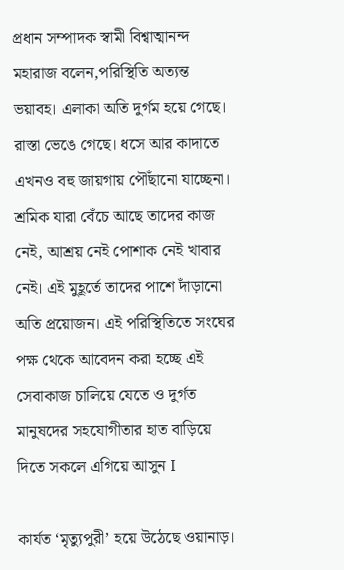প্রধান সম্পাদক স্বামী বিশ্বাত্মানন্দ মহারাজ বলেন,পরিস্থিতি অত্যন্ত ভয়াবহ। এলাকা অতি দুর্গম হয়ে গেছে। রাস্তা ভেঙে গেছে। ধসে আর কাদাতে এখনও বহু জায়গায় পৌঁছানো যাচ্ছেনা। শ্রমিক যারা বেঁচে আছে তাদের কাজ নেই, আশ্রয় নেই পোশাক নেই খাবার নেই। এই মুহূর্তে তাদের পাশে দাঁড়ানো অতি প্রয়োজন। এই পরিস্থিতিতে সংঘের পক্ষ থেকে আবেদন করা হচ্ছে এই সেবাকাজ চালিয়ে যেতে ও দুর্গত মানুষদের সহযোগীতার হাত বাড়িয়ে দিতে সকলে এগিয়ে আসুন I

কার্যত ‘মৃত্যুপুরী’ হয়ে উঠেছে ওয়ানাড়।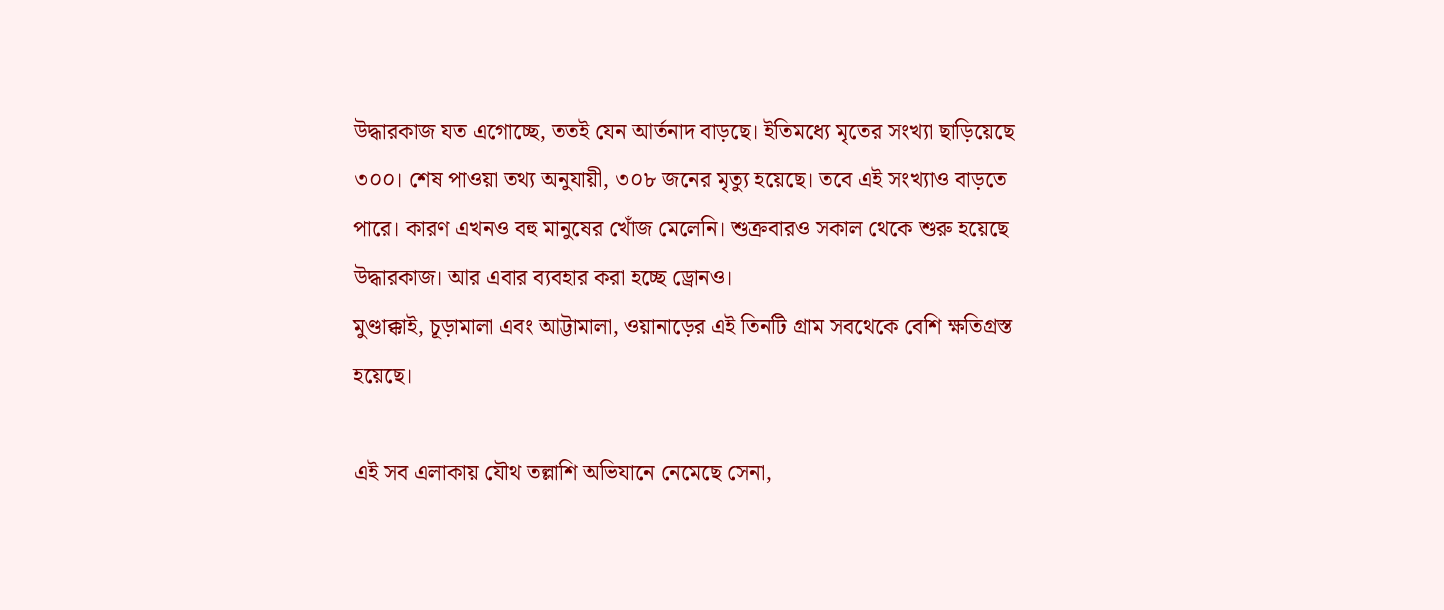উদ্ধারকাজ যত এগোচ্ছে, ততই যেন আর্তনাদ বাড়ছে। ইতিমধ্যে মৃতের সংখ্যা ছাড়িয়েছে ৩০০। শেষ পাওয়া তথ্য অনুযায়ী, ৩০৮ জনের মৃত্যু হয়েছে। তবে এই সংখ্যাও বাড়তে পারে। কারণ এখনও বহু মানুষের খোঁজ মেলেনি। শুক্রবারও সকাল থেকে শুরু হয়েছে উদ্ধারকাজ। আর এবার ব্যবহার করা হচ্ছে ড্রোনও।
মুণ্ডাক্কাই, চূড়ামালা এবং আট্টামালা, ওয়ানাড়ের এই তিনটি গ্রাম সবথেকে বেশি ক্ষতিগ্রস্ত হয়েছে।

এই সব এলাকায় যৌথ তল্লাশি অভিযানে নেমেছে সেনা,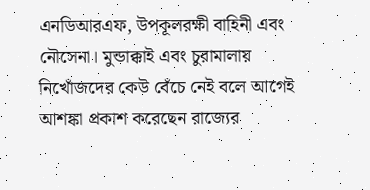এনডিআরএফ, উপকূলরক্ষী বাহিনী এবং নৌসেনা। মুন্ডাক্কাই এবং চুরামালায় নিখোঁজদের কেউ বেঁচে নেই বলে আগেই আশঙ্কা প্রকাশ করেছেন রাজ্যের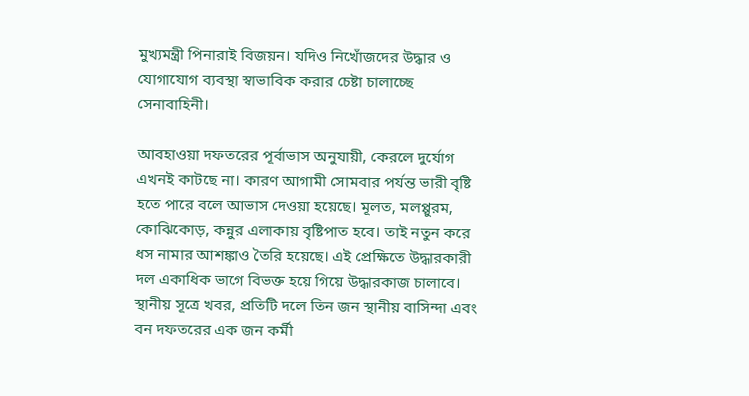মুখ্যমন্ত্রী পিনারাই বিজয়ন। যদিও নিখোঁজদের উদ্ধার ও যোগাযোগ ব্যবস্থা স্বাভাবিক করার চেষ্টা চালাচ্ছে সেনাবাহিনী।

আবহাওয়া দফতরের পূর্বাভাস অনুযায়ী, কেরলে দুর্যোগ এখনই কাটছে না। কারণ আগামী সোমবার পর্যন্ত ভারী বৃষ্টি হতে পারে বলে আভাস দেওয়া হয়েছে। মূলত, মলপ্পুরম, কোঝিকোড়, কন্নুর এলাকায় বৃষ্টিপাত হবে। তাই নতুন করে ধস নামার আশঙ্কাও তৈরি হয়েছে। এই প্রেক্ষিতে উদ্ধারকারী দল একাধিক ভাগে বিভক্ত হয়ে গিয়ে উদ্ধারকাজ চালাবে। স্থানীয় সূত্রে খবর, প্রতিটি দলে তিন জন স্থানীয় বাসিন্দা এবং বন দফতরের এক জন কর্মী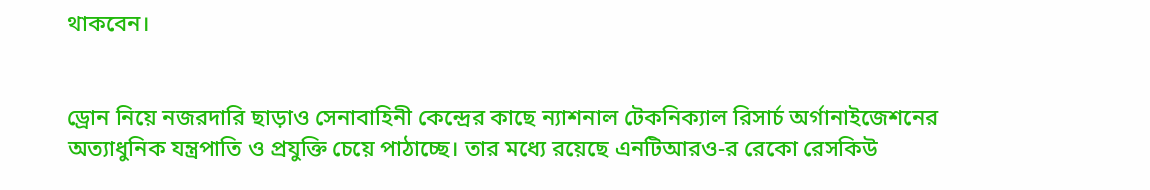থাকবেন।


ড্রোন নিয়ে নজরদারি ছাড়াও সেনাবাহিনী কেন্দ্রের কাছে ন্যাশনাল টেকনিক্যাল রিসার্চ অর্গানাইজেশনের অত্যাধুনিক যন্ত্রপাতি ও প্রযুক্তি চেয়ে পাঠাচ্ছে। তার মধ্যে রয়েছে এনটিআরও-র রেকো রেসকিউ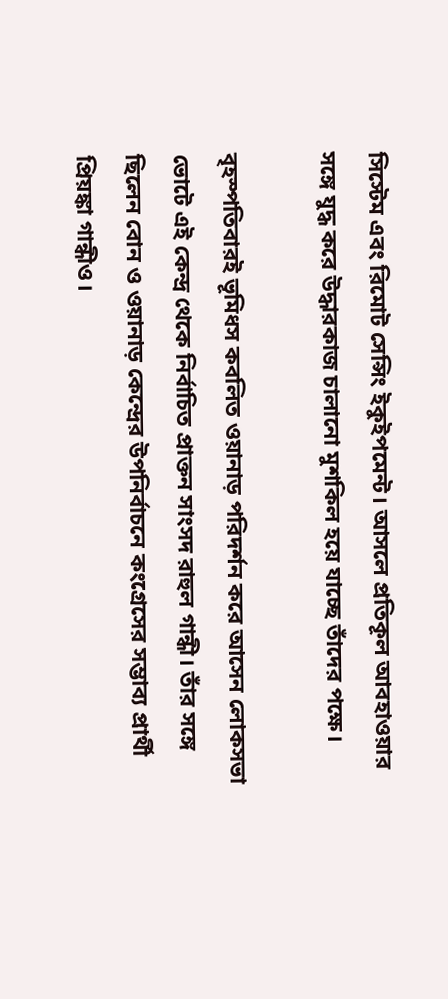সিস্টেম এবং রিমোট সেন্সিং ইকুইপমেন্ট। আসলে প্রতিকূল আবহাওয়ার সঙ্গে যুদ্ধ করে উদ্ধারকাজ চালানো মুশকিল হয়ে যাচ্ছে তাঁদের পক্ষে।

বৃহস্পতিবারই ভূমিধস কবলিত ওয়ানাড় পরিদর্শন করে আসেন লোকসভা ভোটে এই কেন্দ্র থেকে নির্বাচিত প্রাক্তন সাংসদ রাহুল গান্ধী। তাঁর সঙ্গে ছিলেন বোন ও ওয়ানাড় কেন্দ্রের উপনির্বাচনে কংগ্রেসের সম্ভাব্য প্রার্থী প্রিয়ঙ্কা গান্ধীও।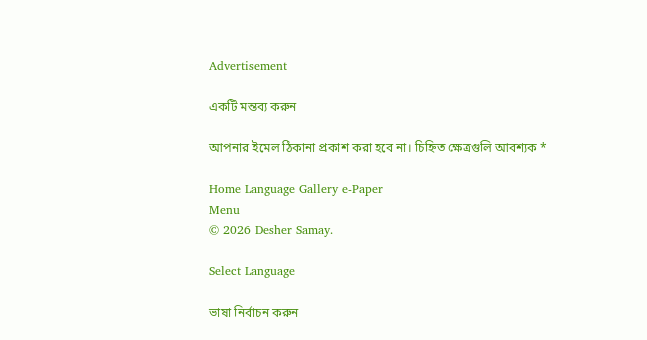Advertisement

একটি মন্তব্য করুন

আপনার ইমেল ঠিকানা প্রকাশ করা হবে না। চিহ্নিত ক্ষেত্রগুলি আবশ্যক *

Home Language Gallery e-Paper
Menu
© 2026 Desher Samay.

Select Language

ভাষা নির্বাচন করুন